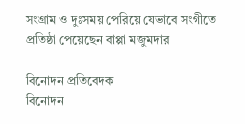সংগ্রাম ও দুঃসময় পেরিয়ে যেভাবে সংগীতে প্রতিষ্ঠা পেয়েছেন বাপ্পা মজুমদার

বিনোদন প্রতিবেদক
বিনোদন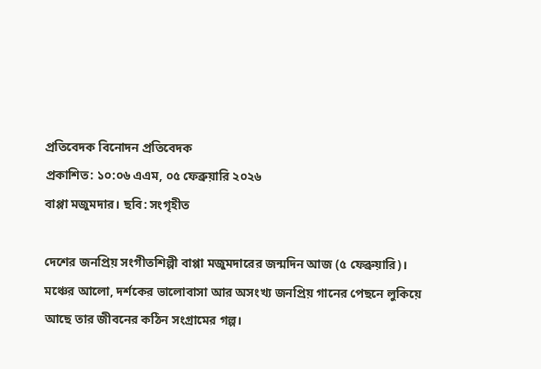প্রতিবেদক বিনোদন প্রতিবেদক
প্রকাশিত: ১০:০৬ এএম, ০৫ ফেব্রুয়ারি ২০২৬
বাপ্পা মজুমদার। ছবি: সংগৃহীত

দেশের জনপ্রিয় সংগীতশিল্পী বাপ্পা মজুমদারের জন্মদিন আজ (৫ ফেব্রুয়ারি)। মঞ্চের আলো, দর্শকের ভালোবাসা আর অসংখ্য জনপ্রিয় গানের পেছনে লুকিয়ে আছে তার জীবনের কঠিন সংগ্রামের গল্প।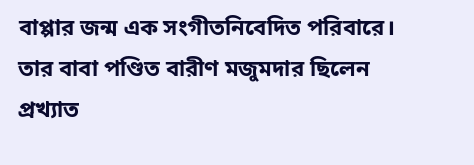বাপ্পার জন্ম এক সংগীতনিবেদিত পরিবারে। তার বাবা পণ্ডিত বারীণ মজুমদার ছিলেন প্রখ্যাত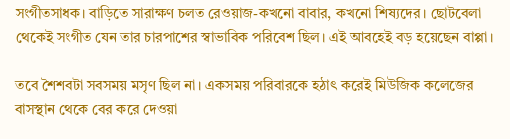সংগীতসাধক। বাড়িতে সারাক্ষণ চলত রেওয়াজ-কখনো বাবার, কখনো শিষ্যদের। ছোটবেলা থেকেই সংগীত যেন তার চারপাশের স্বাভাবিক পরিবেশ ছিল। এই আবহেই বড় হয়েছেন বাপ্পা।

তবে শৈশবটা সবসময় মসৃণ ছিল না। একসময় পরিবারকে হঠাৎ করেই মিউজিক কলেজের বাসস্থান থেকে বের করে দেওয়া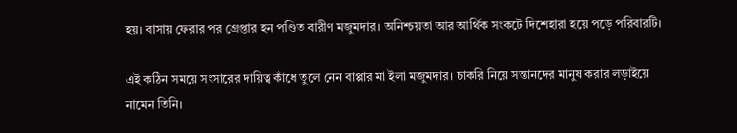হয়। বাসায় ফেরার পর গ্রেপ্তার হন পণ্ডিত বারীণ মজুমদার। অনিশ্চয়তা আর আর্থিক সংকটে দিশেহারা হয়ে পড়ে পরিবারটি।

এই কঠিন সময়ে সংসারের দায়িত্ব কাঁধে তুলে নেন বাপ্পার মা ইলা মজুমদার। চাকরি নিয়ে সন্তানদের মানুষ করার লড়াইয়ে নামেন তিনি।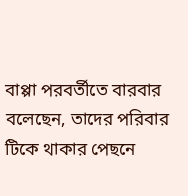বাপ্পা পরবর্তীতে বারবার বলেছেন, তাদের পরিবার টিকে থাকার পেছনে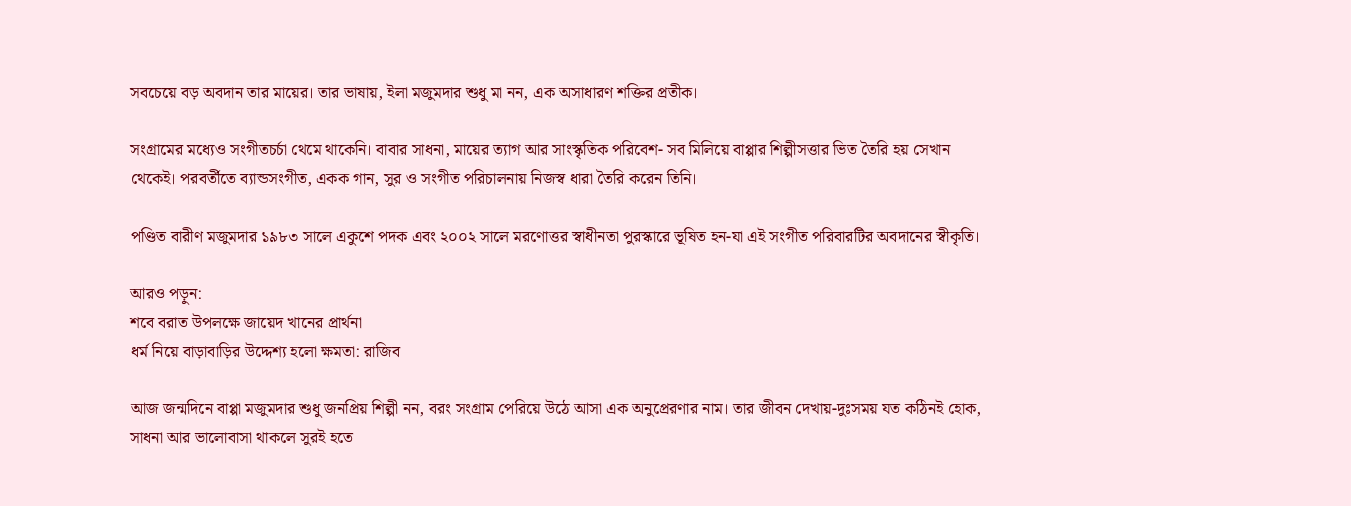সবচেয়ে বড় অবদান তার মায়ের। তার ভাষায়, ইলা মজুমদার শুধু মা নন, এক অসাধারণ শক্তির প্রতীক।

সংগ্রামের মধ্যেও সংগীতচর্চা থেমে থাকেনি। বাবার সাধনা, মায়ের ত্যাগ আর সাংস্কৃতিক পরিবেশ- সব মিলিয়ে বাপ্পার শিল্পীসত্তার ভিত তৈরি হয় সেখান থেকেই। পরবর্তীতে ব্যান্ডসংগীত, একক গান, সুর ও সংগীত পরিচালনায় নিজস্ব ধারা তৈরি করেন তিনি।

পণ্ডিত বারীণ মজুমদার ১৯৮৩ সালে একুশে পদক এবং ২০০২ সালে মরণোত্তর স্বাধীনতা পুরস্কারে ভূষিত হন-যা এই সংগীত পরিবারটির অবদানের স্বীকৃতি।

আরও পড়ুন:
শবে বরাত উপলক্ষে জায়েদ খানের প্রার্থনা
ধর্ম নিয়ে বাড়াবাড়ির উদ্দেশ্য হলো ক্ষমতা: রাজিব

আজ জন্মদিনে বাপ্পা মজুমদার শুধু জনপ্রিয় শিল্পী নন, বরং সংগ্রাম পেরিয়ে উঠে আসা এক অনুপ্রেরণার নাম। তার জীবন দেখায়-দুঃসময় যত কঠিনই হোক, সাধনা আর ভালোবাসা থাকলে সুরই হতে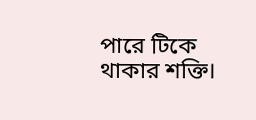পারে টিকে থাকার শক্তি।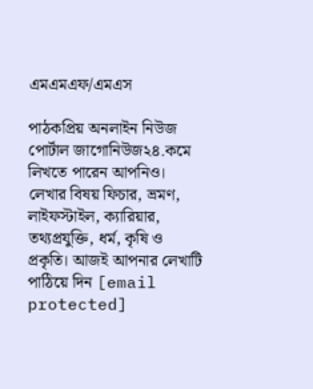এমএমএফ/এমএস

পাঠকপ্রিয় অনলাইন নিউজ পোর্টাল জাগোনিউজ২৪.কমে লিখতে পারেন আপনিও। লেখার বিষয় ফিচার, ভ্রমণ, লাইফস্টাইল, ক্যারিয়ার, তথ্যপ্রযুক্তি, ধর্ম, কৃষি ও প্রকৃতি। আজই আপনার লেখাটি পাঠিয়ে দিন [email protected]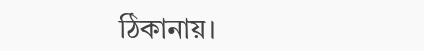ঠিকানায়।